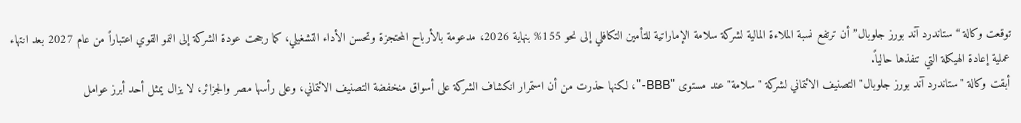توقعت وكالة “ستاندرد آند بورز جلوبال” أن ترتفع نسبة الملاءة المالية لشركة سلامة الإماراتية للتأمين التكافلي إلى نحو 155% بنهاية 2026، مدعومة بالأرباح المحتجزة وتحسن الأداء التشغيلي، كما رجحت عودة الشركة إلى النمو القوي اعتباراً من عام 2027 بعد انتهاء عملية إعادة الهيكلة التي تنفذها حالياً.
أبقت وكالة "ستاندرد آند بورز جلوبال" التصنيف الائتماني لشركة "سلامة" عند مستوى "BBB-"، لكنها حذرت من أن استمرار انكشاف الشركة على أسواق منخفضة التصنيف الائتماني، وعلى رأسها مصر والجزائر، لا يزال يمثل أحد أبرز عوامل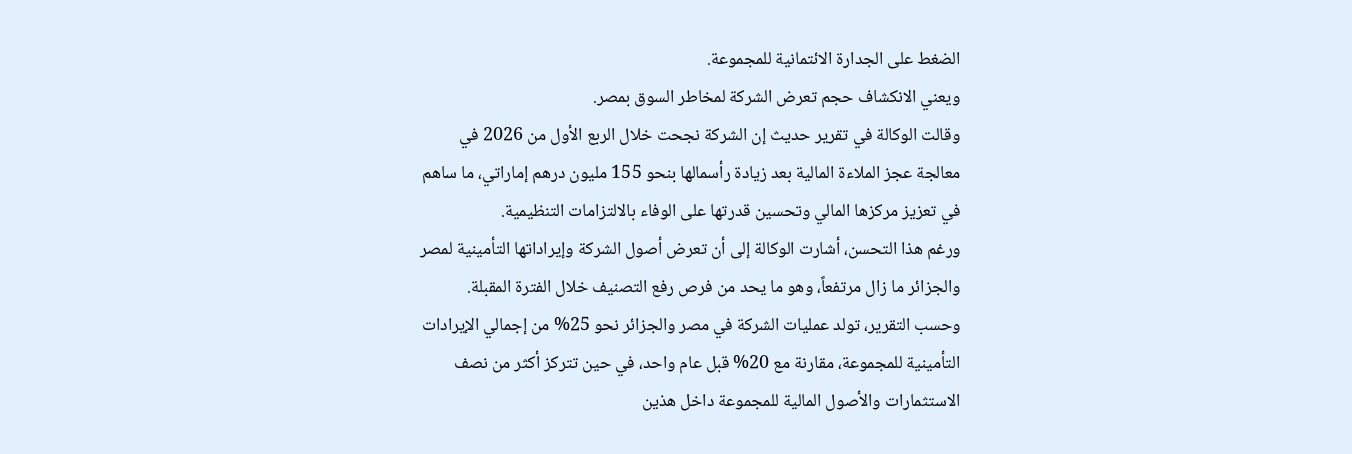الضغط على الجدارة الائتمانية للمجموعة.
ويعني الانكشاف حجم تعرض الشركة لمخاطر السوق بمصر.
وقالت الوكالة في تقرير حديث إن الشركة نجحت خلال الربع الأول من 2026 في معالجة عجز الملاءة المالية بعد زيادة رأسمالها بنحو 155 مليون درهم إماراتي، ما ساهم في تعزيز مركزها المالي وتحسين قدرتها على الوفاء بالالتزامات التنظيمية.
ورغم هذا التحسن، أشارت الوكالة إلى أن تعرض أصول الشركة وإيراداتها التأمينية لمصر والجزائر ما زال مرتفعاً، وهو ما يحد من فرص رفع التصنيف خلال الفترة المقبلة.
وحسب التقرير، تولد عمليات الشركة في مصر والجزائر نحو 25% من إجمالي الإيرادات التأمينية للمجموعة، مقارنة مع 20% قبل عام واحد، في حين تتركز أكثر من نصف الاستثمارات والأصول المالية للمجموعة داخل هذين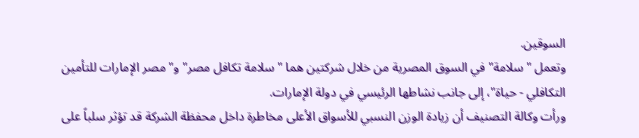السوقين.
وتعمل "سلامة" في السوق المصرية من خلال شركتين هما "سلامة تكافل مصر" و"مصر الإمارات للتأمين التكافلي - حياة"، إلى جانب نشاطها الرئيسي في دولة الإمارات.
ورأت وكالة التصنيف أن زيادة الوزن النسبي للأسواق الأعلى مخاطرة داخل محفظة الشركة قد تؤثر سلباً على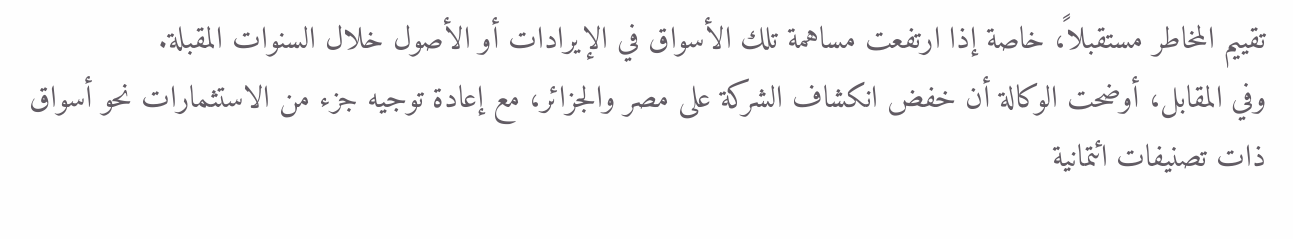تقييم المخاطر مستقبلاً، خاصة إذا ارتفعت مساهمة تلك الأسواق في الإيرادات أو الأصول خلال السنوات المقبلة.
وفي المقابل، أوضحت الوكالة أن خفض انكشاف الشركة على مصر والجزائر، مع إعادة توجيه جزء من الاستثمارات نحو أسواق ذات تصنيفات ائتمانية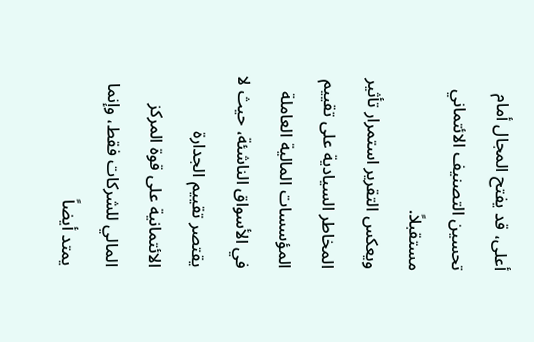أعلى، قد يفتح المجال أمام تحسين التصنيف الائتماني مستقبلاً.
ويعكس التقرير استمرار تأثير المخاطر السيادية على تقييم المؤسسات المالية العاملة في الأسواق الناشئة، حيث لا يقتصر تقييم الجدارة الائتمانية على قوة المركز المالي للشركات فقط، وإنما يمتد أيضاً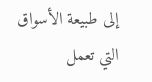إلى طبيعة الأسواق التي تعمل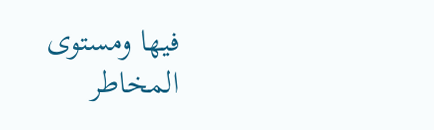فيها ومستوى المخاطر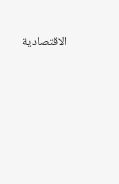الاقتصادية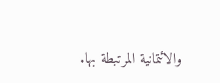والائتمانية المرتبطة بها.